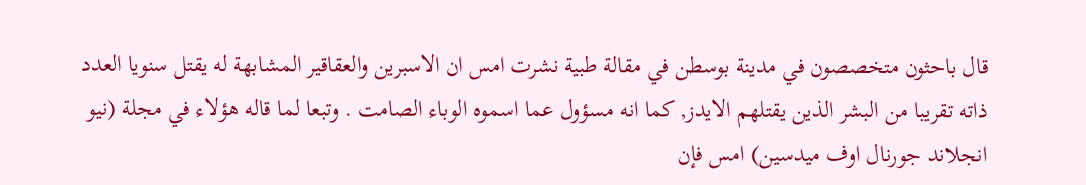قال باحثون متخصصون في مدينة بوسطن في مقالة طبية نشرت امس ان الاسبرين والعقاقير المشابهة له يقتل سنويا العدد ذاته تقريبا من البشر الذين يقتلهم الايدز, كما انه مسؤول عما اسموه الوباء الصامت . وتبعا لما قاله هؤلاء في مجلة (نيو انجلاند جورنال اوف ميدسين) امس فإن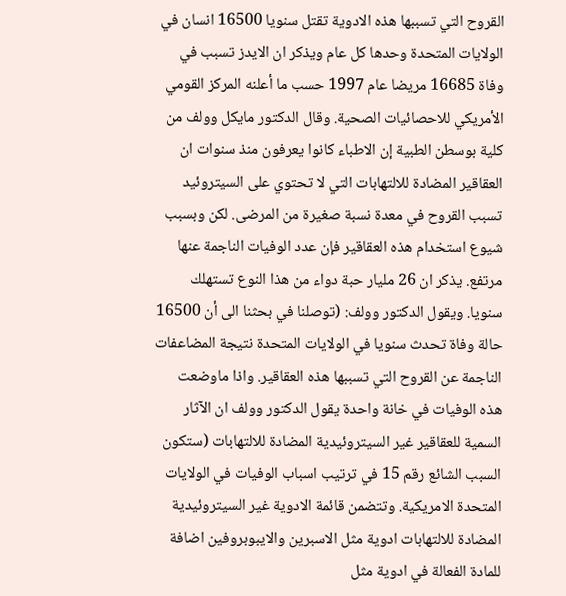القروح التي تسببها هذه الادوية تقتل سنويا 16500 انسان في الولايات المتحدة وحدها كل عام ويذكر ان الايدز تسبب في وفاة 16685 مريضا عام 1997 حسب ما أعلنه المركز القومي الأمريكي للاحصائيات الصحية. وقال الدكتور مايكل وولف من كلية بوسطن الطبية إن الاطباء كانوا يعرفون منذ سنوات ان العقاقير المضادة للالتهابات التي لا تحتوي على السيتروئيد تسبب القروح في معدة نسبة صغيرة من المرضى. لكن وبسبب شيوع استخدام هذه العقاقير فإن عدد الوفيات الناجمة عنها مرتفع. يذكر ان 26 مليار حبة دواء من هذا النوع تستهلك سنويا. ويقول الدكتور وولف: (توصلنا في بحثنا الى أن 16500 حالة وفاة تحدث سنويا في الولايات المتحدة نتيجة المضاعفات الناجمة عن القروح التي تسببها هذه العقاقير. واذا ماوضعت هذه الوفيات في خانة واحدة يقول الدكتور وولف ان الآثار السمية للعقاقير غير السيتروئيدية المضادة للالتهابات (ستكون السبب الشائع رقم 15 في ترتيب اسباب الوفيات في الولايات المتحدة الامريكية. وتتضمن قائمة الادوية غير السيتروئيدية المضادة للالتهابات ادوية مثل الاسبرين والايبوبروفين اضافة للمادة الفعالة في ادوية مثل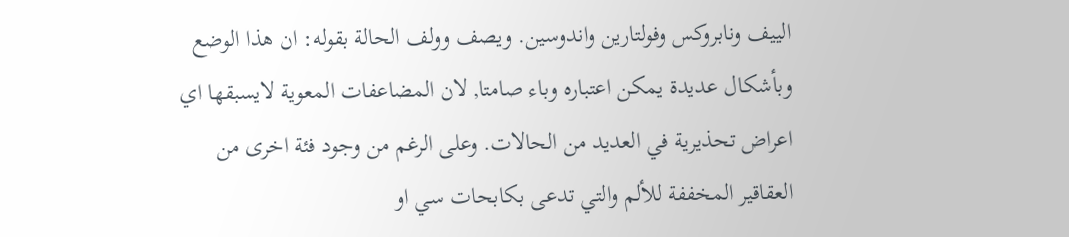الييف ونابروكس وفولتارين واندوسين. ويصف وولف الحالة بقوله: ان هذا الوضع وبأشكال عديدة يمكن اعتباره وباء صامتا, لان المضاعفات المعوية لايسبقها اي اعراض تحذيرية في العديد من الحالات. وعلى الرغم من وجود فئة اخرى من العقاقير المخففة للألم والتي تدعى بكابحات سي او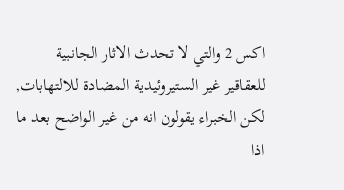اكس 2 والتي لا تحدث الاثار الجانبية للعقاقير غير الستيروئيدية المضادة للالتهابات, لكن الخبراء يقولون انه من غير الواضح بعد ما اذا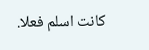كانت اسلم فعلا.